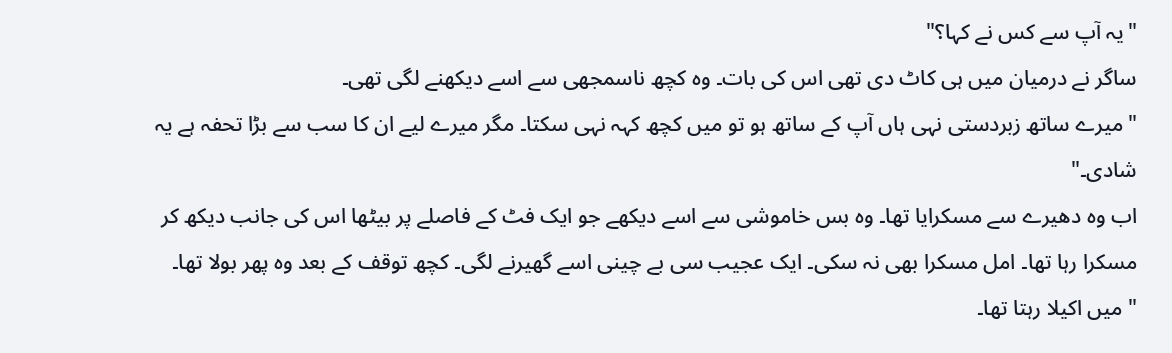"یہ آپ سے کس نے کہا؟"
ساگر نے درمیان میں ہی کاٹ دی تھی اس کی بات۔ وہ کچھ ناسمجھی سے اسے دیکھنے لگی تھی۔
"میرے ساتھ زبردستی نہی ہاں آپ کے ساتھ ہو تو میں کچھ کہہ نہی سکتا۔ مگر میرے لیے ان کا سب سے بڑا تحفہ ہے یہ شادی۔"
اب وہ دھیرے سے مسکرایا تھا۔ وہ بس خاموشی سے اسے دیکھے جو ایک فٹ کے فاصلے پر بیٹھا اس کی جانب دیکھ کر مسکرا رہا تھا۔ امل مسکرا بھی نہ سکی۔ ایک عجیب سی بے چینی اسے گھیرنے لگی۔ کچھ توقف کے بعد وہ پھر بولا تھا۔
"میں اکیلا رہتا تھا۔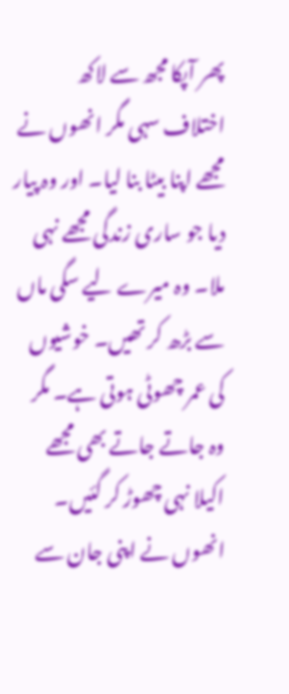پھر آپکا مجھ سے لاکھ اختلاف سہی مگر انھوں نے مجھے اپنا بیٹا بنا لیا۔ اور وہ پیار دیا جو ساری زندگی مجھے نہی ملا۔ وہ میرے لیے سگی ماں سے بڑھ کر تھیں۔ خوشیوں کی عمر چھوٹی ہوتی ہے۔ مگر وہ جاتے جاتے بھی مجھے اکیلا نہی چھوڑ کر گئیں۔ انھوں نے اپنی جان سے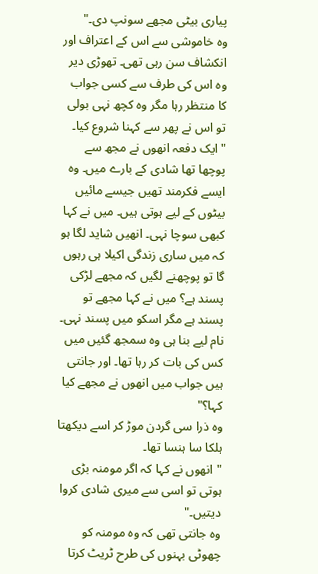پیاری بیٹی مجھے سونپ دی۔"
وہ خاموشی سے اس کے اعتراف اور انکشاف سن رہی تھی۔ تھوڑی دیر وہ اس کی طرف سے کسی جواب کا منتظر رہا مگر وہ کچھ نہی بولی تو اس نے پھر سے کہنا شروع کیا۔
"ایک دفعہ انھوں نے مجھ سے پوچھا تھا شادی کے بارے میں۔ وہ ایسے فکرمند تھیں جیسے مائیں بیٹوں کے لیے ہوتی ہیں۔ میں نے کہا کبھی سوچا نہی۔ انھیں شاید لگا ہو کہ میں ساری زندگی اکیلا ہی رہوں گا تو پوچھنے لگیں کہ مجھے لڑکی پسند ہے؟ میں نے کہا مجھے تو پسند ہے مگر اسکو میں پسند نہی۔ نام لیے بنا ہی وہ سمجھ گئیں میں کس کی بات کر رہا تھا۔ اور جانتی ہیں جواب میں انھوں نے مجھے کیا کہا؟"
وہ ذرا سی گردن موڑ کر اسے دیکھتا ہلکا سا ہنسا تھا۔
"انھوں نے کہا کہ اگر مومنہ بڑی ہوتی تو اسی سے میری شادی کروا دیتیں۔"
وہ جانتی تھی کہ وہ مومنہ کو چھوٹی بہنوں کی طرح ٹریٹ کرتا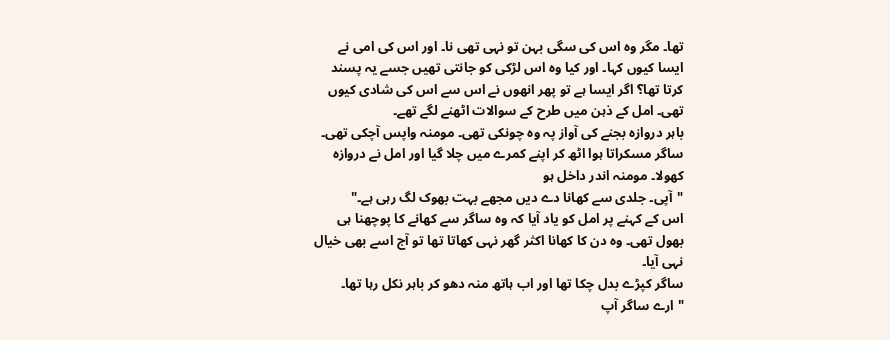تھا۔ مگر وہ اس کی سگی بہن تو نہی تھی نا۔ اور اس کی امی نے ایسا کیوں کہا۔ اور کیا وہ اس لڑکی کو جانتی تھیں جسے یہ پسند کرتا تھا؟ اگر ایسا ہے تو پھر انھوں نے اس سے اس کی شادی کیوں تھی۔ امل کے ذہن میں طرح کے سوالات اٹھنے لگے تھے۔
باہر دروازہ بجنے کی آواز پہ وہ چونکی تھی۔ مومنہ واپس آچکی تھی۔ ساگر مسکراتا ہوا اٹھ کر اپنے کمرے میں چلا گیا اور امل نے دروازہ کھولا۔ مومنہ اندر داخل ہو
"آپی۔ جلدی سے کھانا دے دیں مجھے بہت بھوک لگ رہی ہے۔"
اس کے کہنے پر امل کو یاد آیا کہ وہ ساگر سے کھانے کا پوچھنا ہی بھول تھی۔ وہ دن کا کھانا اکثر گھر نہی کھاتا تھا تو آج اسے بھی خیال نہی آیا۔
ساگر کپڑے بدل چکا تھا اور اب ہاتھ منہ دھو کر باہر نکل رہا تھا۔
"ارے ساگر آپ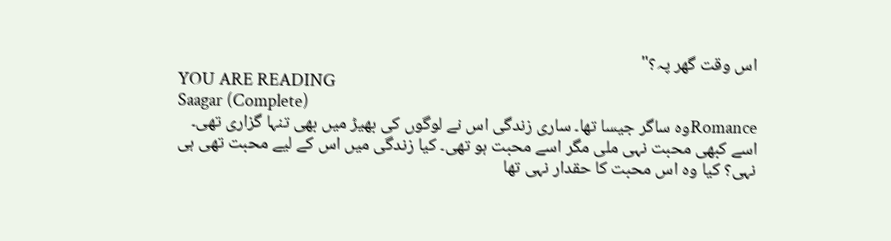اس وقت گھر پہ؟"
YOU ARE READING
Saagar (Complete)
Romanceوہ ساگر جیسا تھا۔ ساری زندگی اس نے لوگوں کی بھیڑ میں بھی تنہا گزاری تھی۔ اسے کبھی محبت نہی ملی مگر اسے محبت ہو تھی۔ کیا زندگی میں اس کے لیے محبت تھی ہی نہی؟ کیا وہ اس محبت کا حقدار نہی تھا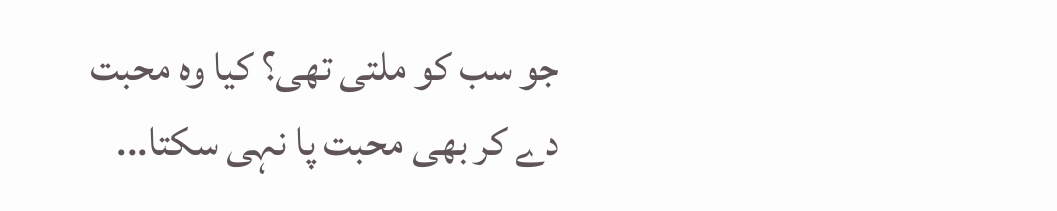جو سب کو ملتی تھی؟ کیا وہ محبت دے کر بھی محبت پا نہی سکتا...